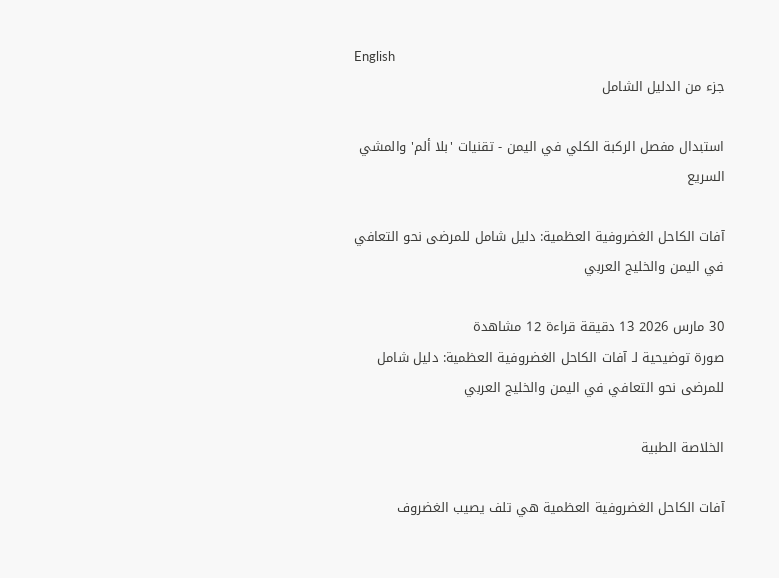English
جزء من الدليل الشامل

استبدال مفصل الركبة الكلي في اليمن - تقنيات 'بلا ألم' والمشي السريع

آفات الكاحل الغضروفية العظمية: دليل شامل للمرضى نحو التعافي في اليمن والخليج العربي

30 مارس 2026 13 دقيقة قراءة 12 مشاهدة
صورة توضيحية لـ آفات الكاحل الغضروفية العظمية: دليل شامل للمرضى نحو التعافي في اليمن والخليج العربي

الخلاصة الطبية

آفات الكاحل الغضروفية العظمية هي تلف يصيب الغضروف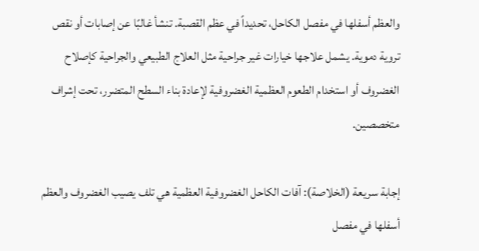والعظم أسفلها في مفصل الكاحل، تحديداً في عظم القصبة. تنشأ غالبًا عن إصابات أو نقص تروية دموية. يشمل علاجها خيارات غير جراحية مثل العلاج الطبيعي والجراحية كإصلاح الغضروف أو استخدام الطعوم العظمية الغضروفية لإعادة بناء السطح المتضرر، تحت إشراف متخصصين.

إجابة سريعة (الخلاصة): آفات الكاحل الغضروفية العظمية هي تلف يصيب الغضروف والعظم أسفلها في مفصل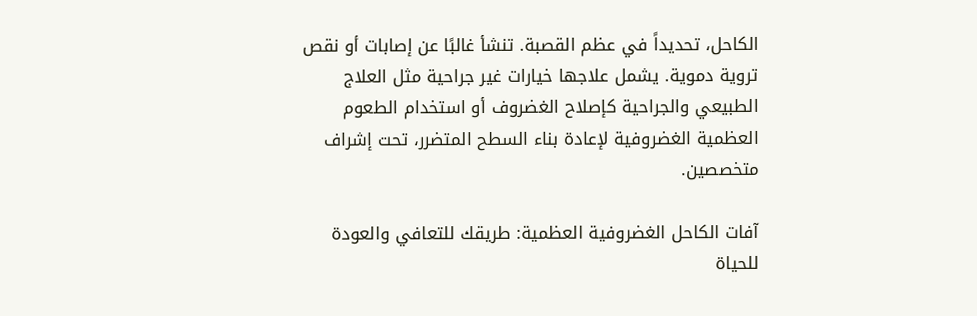الكاحل، تحديداً في عظم القصبة. تنشأ غالبًا عن إصابات أو نقص تروية دموية. يشمل علاجها خيارات غير جراحية مثل العلاج الطبيعي والجراحية كإصلاح الغضروف أو استخدام الطعوم العظمية الغضروفية لإعادة بناء السطح المتضرر، تحت إشراف متخصصين.

آفات الكاحل الغضروفية العظمية: طريقك للتعافي والعودة للحياة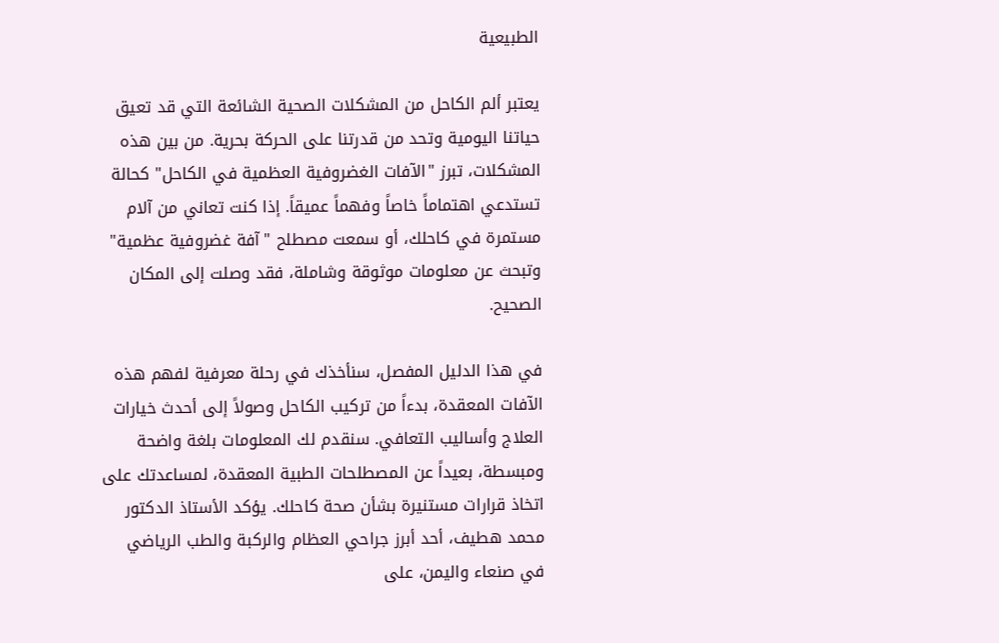الطبيعية

يعتبر ألم الكاحل من المشكلات الصحية الشائعة التي قد تعيق حياتنا اليومية وتحد من قدرتنا على الحركة بحرية. من بين هذه المشكلات، تبرز "الآفات الغضروفية العظمية في الكاحل" كحالة تستدعي اهتماماً خاصاً وفهماً عميقاً. إذا كنت تعاني من آلام مستمرة في كاحلك، أو سمعت مصطلح "آفة غضروفية عظمية" وتبحث عن معلومات موثوقة وشاملة، فقد وصلت إلى المكان الصحيح.

في هذا الدليل المفصل، سنأخذك في رحلة معرفية لفهم هذه الآفات المعقدة، بدءاً من تركيب الكاحل وصولاً إلى أحدث خيارات العلاج وأساليب التعافي. سنقدم لك المعلومات بلغة واضحة ومبسطة، بعيداً عن المصطلحات الطبية المعقدة، لمساعدتك على اتخاذ قرارات مستنيرة بشأن صحة كاحلك. يؤكد الأستاذ الدكتور محمد هطيف، أحد أبرز جراحي العظام والركبة والطب الرياضي في صنعاء واليمن، على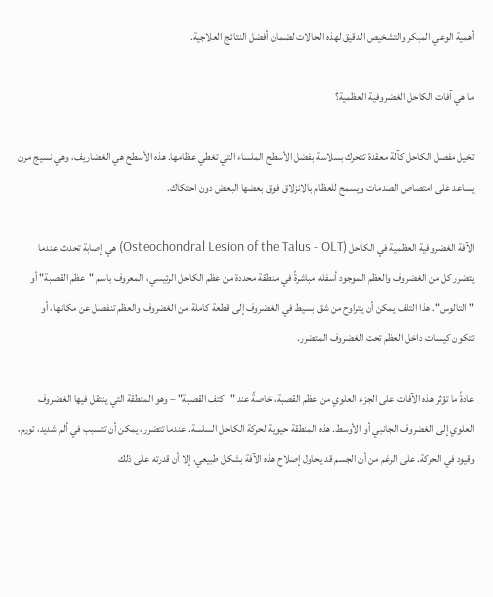أهمية الوعي المبكر والتشخيص الدقيق لهذه الحالات لضمان أفضل النتائج العلاجية.

ما هي آفات الكاحل الغضروفية العظمية؟

تخيل مفصل الكاحل كآلة معقدة تتحرك بسلاسة بفضل الأسطح الملساء التي تغطي عظامها. هذه الأسطح هي الغضاريف، وهي نسيج مرن يساعد على امتصاص الصدمات ويسمح للعظام بالانزلاق فوق بعضها البعض دون احتكاك.

الآفة الغضروفية العظمية في الكاحل (Osteochondral Lesion of the Talus - OLT) هي إصابة تحدث عندما يتضرر كل من الغضروف والعظم الموجود أسفله مباشرةً في منطقة محددة من عظم الكاحل الرئيسي، المعروف باسم "عظم القصبة" أو "التالوس". هذا التلف يمكن أن يتراوح من شق بسيط في الغضروف إلى قطعة كاملة من الغضروف والعظم تنفصل عن مكانها، أو تتكون كيسات داخل العظم تحت الغضروف المتضرر.

عادةً ما تؤثر هذه الآفات على الجزء العلوي من عظم القصبة، خاصةً عند "كتف القصبة" – وهو المنطقة التي ينتقل فيها الغضروف العلوي إلى الغضروف الجانبي أو الأوسط. هذه المنطقة حيوية لحركة الكاحل السلسة. عندما تتضرر، يمكن أن تتسبب في ألم شديد، تورم، وقيود في الحركة. على الرغم من أن الجسم قد يحاول إصلاح هذه الآفة بشكل طبيعي، إلا أن قدرته على ذلك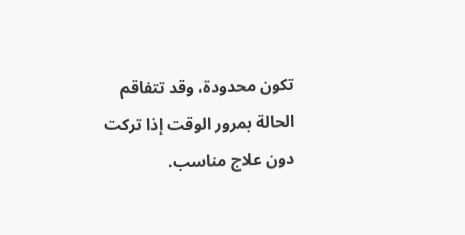تكون محدودة، وقد تتفاقم الحالة بمرور الوقت إذا تركت دون علاج مناسب.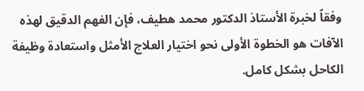وفقاً لخبرة الأستاذ الدكتور محمد هطيف، فإن الفهم الدقيق لهذه الآفات هو الخطوة الأولى نحو اختيار العلاج الأمثل واستعادة وظيفة الكاحل بشكل كامل.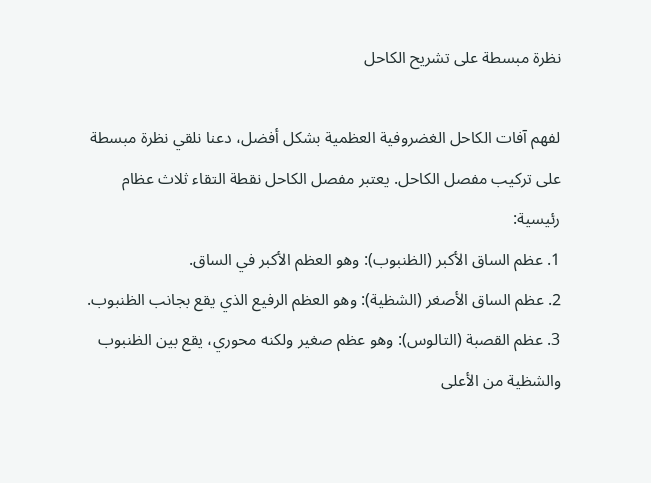نظرة مبسطة على تشريح الكاحل

لفهم آفات الكاحل الغضروفية العظمية بشكل أفضل، دعنا نلقي نظرة مبسطة على تركيب مفصل الكاحل. يعتبر مفصل الكاحل نقطة التقاء ثلاث عظام رئيسية:
1. عظم الساق الأكبر (الظنبوب): وهو العظم الأكبر في الساق.
2. عظم الساق الأصغر (الشظية): وهو العظم الرفيع الذي يقع بجانب الظنبوب.
3. عظم القصبة (التالوس): وهو عظم صغير ولكنه محوري، يقع بين الظنبوب والشظية من الأعلى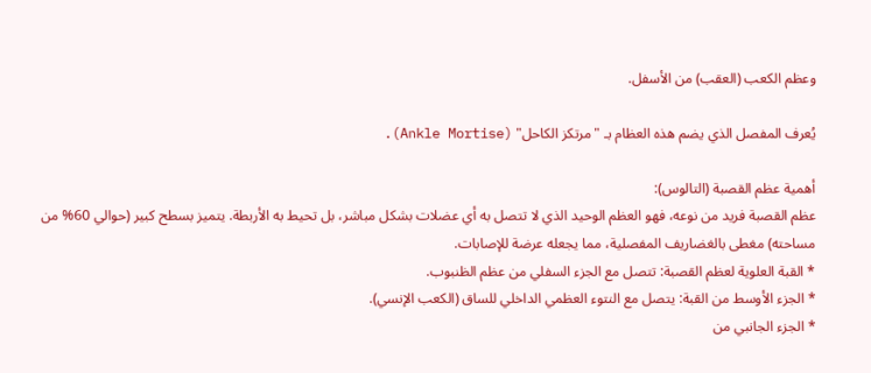وعظم الكعب (العقب) من الأسفل.

يُعرف المفصل الذي يضم هذه العظام بـ "مرتكز الكاحل" (Ankle Mortise).

أهمية عظم القصبة (التالوس):
عظم القصبة فريد من نوعه، فهو العظم الوحيد الذي لا تتصل به أي عضلات بشكل مباشر، بل تحيط به الأربطة. يتميز بسطح كبير (حوالي 60% من مساحته) مغطى بالغضاريف المفصلية، مما يجعله عرضة للإصابات.
* القبة العلوية لعظم القصبة: تتصل مع الجزء السفلي من عظم الظنبوب.
* الجزء الأوسط من القبة: يتصل مع النتوء العظمي الداخلي للساق (الكعب الإنسي).
* الجزء الجانبي من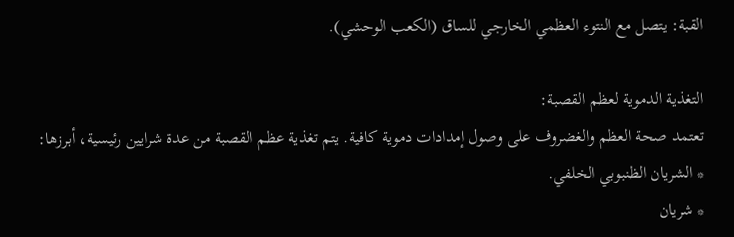القبة: يتصل مع النتوء العظمي الخارجي للساق (الكعب الوحشي).

التغذية الدموية لعظم القصبة:
تعتمد صحة العظم والغضروف على وصول إمدادات دموية كافية. يتم تغذية عظم القصبة من عدة شرايين رئيسية، أبرزها:
* الشريان الظنبوبي الخلفي.
* شريان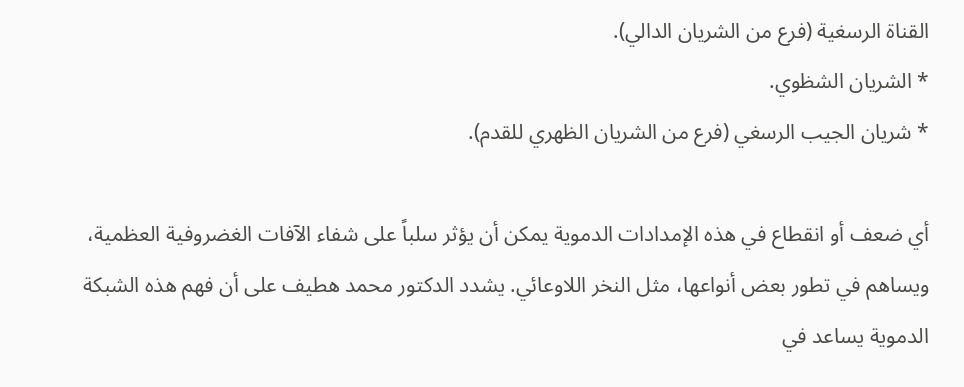القناة الرسغية (فرع من الشريان الدالي).
* الشريان الشظوي.
* شريان الجيب الرسغي (فرع من الشريان الظهري للقدم).

أي ضعف أو انقطاع في هذه الإمدادات الدموية يمكن أن يؤثر سلباً على شفاء الآفات الغضروفية العظمية، ويساهم في تطور بعض أنواعها، مثل النخر اللاوعائي. يشدد الدكتور محمد هطيف على أن فهم هذه الشبكة الدموية يساعد في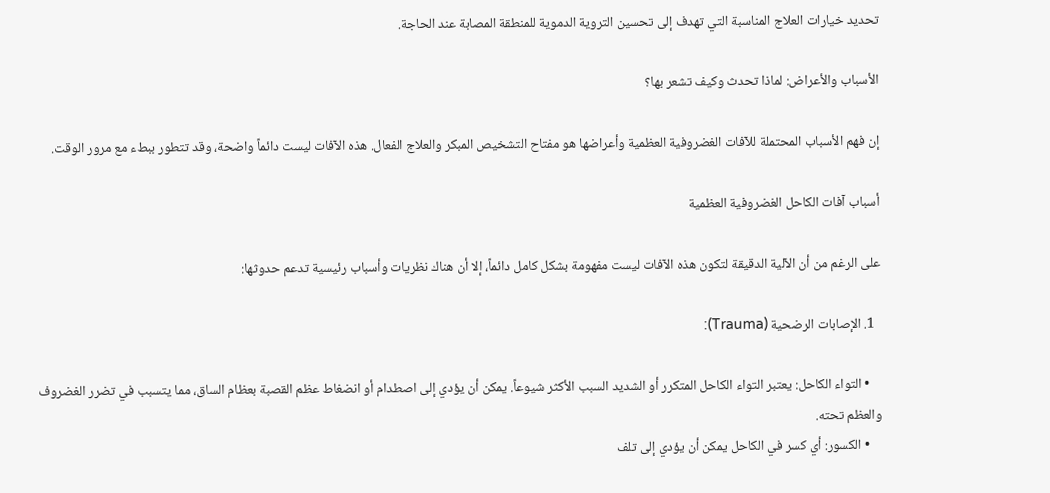تحديد خيارات العلاج المناسبة التي تهدف إلى تحسين التروية الدموية للمنطقة المصابة عند الحاجة.

الأسباب والأعراض: لماذا تحدث وكيف تشعر بها؟

إن فهم الأسباب المحتملة للآفات الغضروفية العظمية وأعراضها هو مفتاح التشخيص المبكر والعلاج الفعال. هذه الآفات ليست دائماً واضحة، وقد تتطور ببطء مع مرور الوقت.

أسباب آفات الكاحل الغضروفية العظمية

على الرغم من أن الآلية الدقيقة لتكون هذه الآفات ليست مفهومة بشكل كامل دائماً، إلا أن هناك نظريات وأسباب رئيسية تدعم حدوثها:

  1. الإصابات الرضحية (Trauma):

    • التواء الكاحل: يعتبر التواء الكاحل المتكرر أو الشديد السبب الأكثر شيوعاً. يمكن أن يؤدي إلى اصطدام أو انضغاط عظم القصبة بعظام الساق، مما يتسبب في تضرر الغضروف والعظم تحته.
    • الكسور: أي كسر في الكاحل يمكن أن يؤدي إلى تلف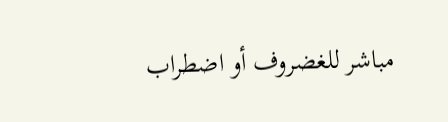مباشر للغضروف أو اضطراب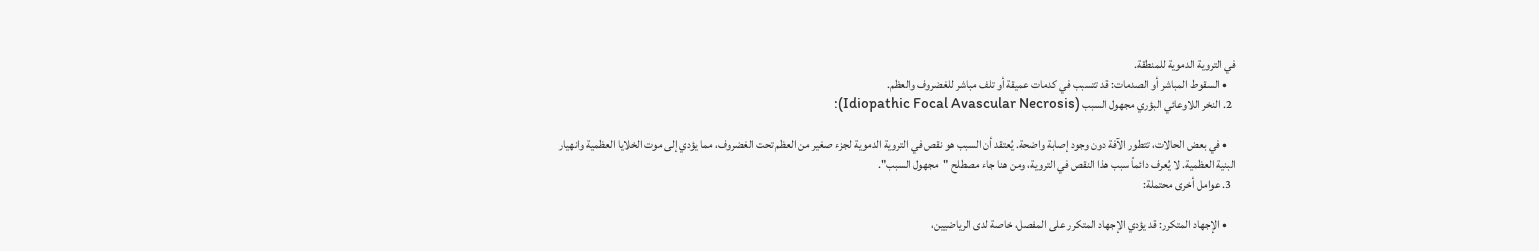في التروية الدموية للمنطقة.
    • السقوط المباشر أو الصدمات: قد تتسبب في كدمات عميقة أو تلف مباشر للغضروف والعظم.
  2. النخر اللاوعائي البؤري مجهول السبب (Idiopathic Focal Avascular Necrosis):

    • في بعض الحالات، تتطور الآفة دون وجود إصابة واضحة. يُعتقد أن السبب هو نقص في التروية الدموية لجزء صغير من العظم تحت الغضروف، مما يؤدي إلى موت الخلايا العظمية وانهيار البنية العظمية. لا يُعرف دائماً سبب هذا النقص في التروية، ومن هنا جاء مصطلح "مجهول السبب".
  3. عوامل أخرى محتملة:

    • الإجهاد المتكرر: قد يؤدي الإجهاد المتكرر على المفصل، خاصة لدى الرياضيين،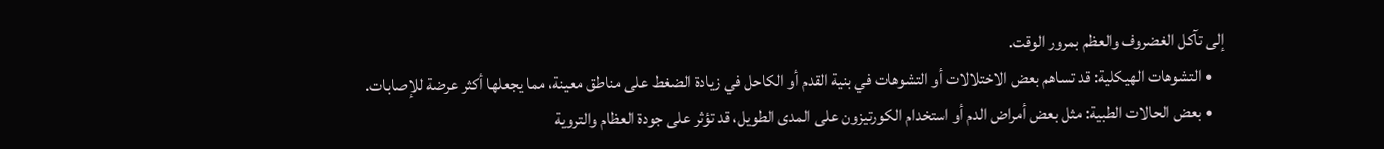إلى تآكل الغضروف والعظم بمرور الوقت.
    • التشوهات الهيكلية: قد تساهم بعض الاختلالات أو التشوهات في بنية القدم أو الكاحل في زيادة الضغط على مناطق معينة، مما يجعلها أكثر عرضة للإصابات.
    • بعض الحالات الطبية: مثل بعض أمراض الدم أو استخدام الكورتيزون على المدى الطويل، قد تؤثر على جودة العظام والتروية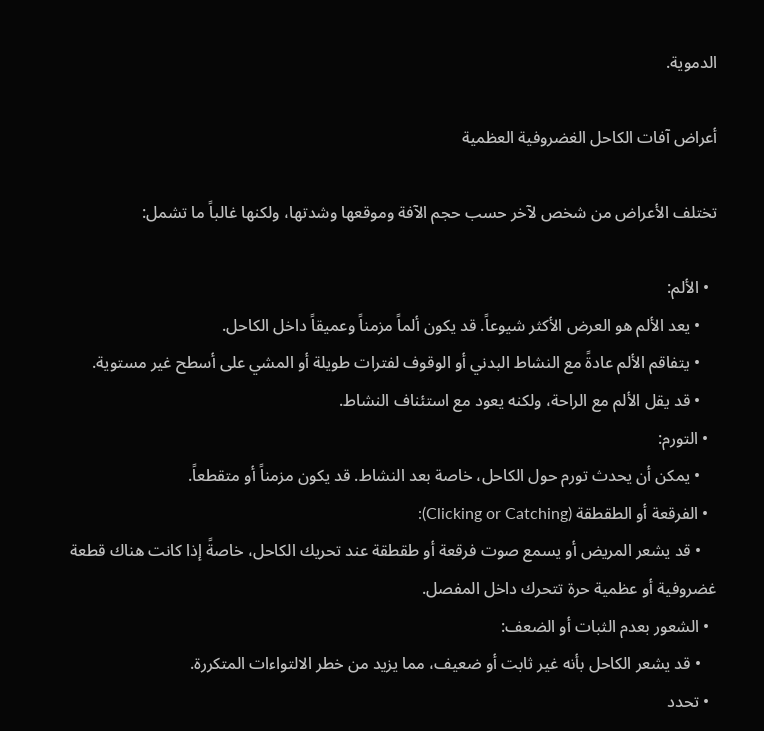الدموية.

أعراض آفات الكاحل الغضروفية العظمية

تختلف الأعراض من شخص لآخر حسب حجم الآفة وموقعها وشدتها، ولكنها غالباً ما تشمل:

  • الألم:
    • يعد الألم هو العرض الأكثر شيوعاً. قد يكون ألماً مزمناً وعميقاً داخل الكاحل.
    • يتفاقم الألم عادةً مع النشاط البدني أو الوقوف لفترات طويلة أو المشي على أسطح غير مستوية.
    • قد يقل الألم مع الراحة، ولكنه يعود مع استئناف النشاط.
  • التورم:
    • يمكن أن يحدث تورم حول الكاحل، خاصة بعد النشاط. قد يكون مزمناً أو متقطعاً.
  • الفرقعة أو الطقطقة (Clicking or Catching):
    • قد يشعر المريض أو يسمع صوت فرقعة أو طقطقة عند تحريك الكاحل، خاصةً إذا كانت هناك قطعة غضروفية أو عظمية حرة تتحرك داخل المفصل.
  • الشعور بعدم الثبات أو الضعف:
    • قد يشعر الكاحل بأنه غير ثابت أو ضعيف، مما يزيد من خطر الالتواءات المتكررة.
  • تحدد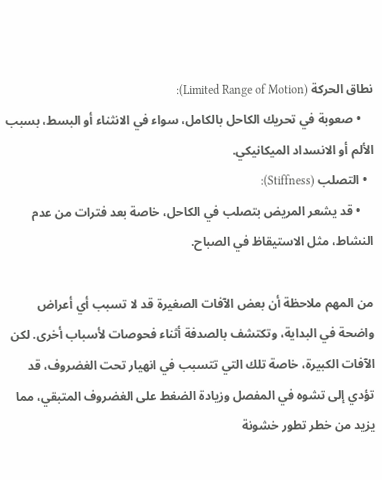نطاق الحركة (Limited Range of Motion):
    • صعوبة في تحريك الكاحل بالكامل، سواء في الانثناء أو البسط، بسبب الألم أو الانسداد الميكانيكي.
  • التصلب (Stiffness):
    • قد يشعر المريض بتصلب في الكاحل، خاصة بعد فترات من عدم النشاط، مثل الاستيقاظ في الصباح.

من المهم ملاحظة أن بعض الآفات الصغيرة قد لا تسبب أي أعراض واضحة في البداية، وتكتشف بالصدفة أثناء فحوصات لأسباب أخرى. لكن الآفات الكبيرة، خاصة تلك التي تتسبب في انهيار تحت الغضروف، قد تؤدي إلى تشوه في المفصل وزيادة الضغط على الغضروف المتبقي، مما يزيد من خطر تطور خشونة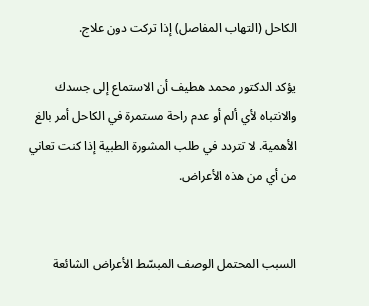الكاحل (التهاب المفاصل) إذا تركت دون علاج.

يؤكد الدكتور محمد هطيف أن الاستماع إلى جسدك والانتباه لأي ألم أو عدم راحة مستمرة في الكاحل أمر بالغ الأهمية. لا تتردد في طلب المشورة الطبية إذا كنت تعاني من أي من هذه الأعراض.


السبب المحتمل الوصف المبسّط الأعراض الشائعة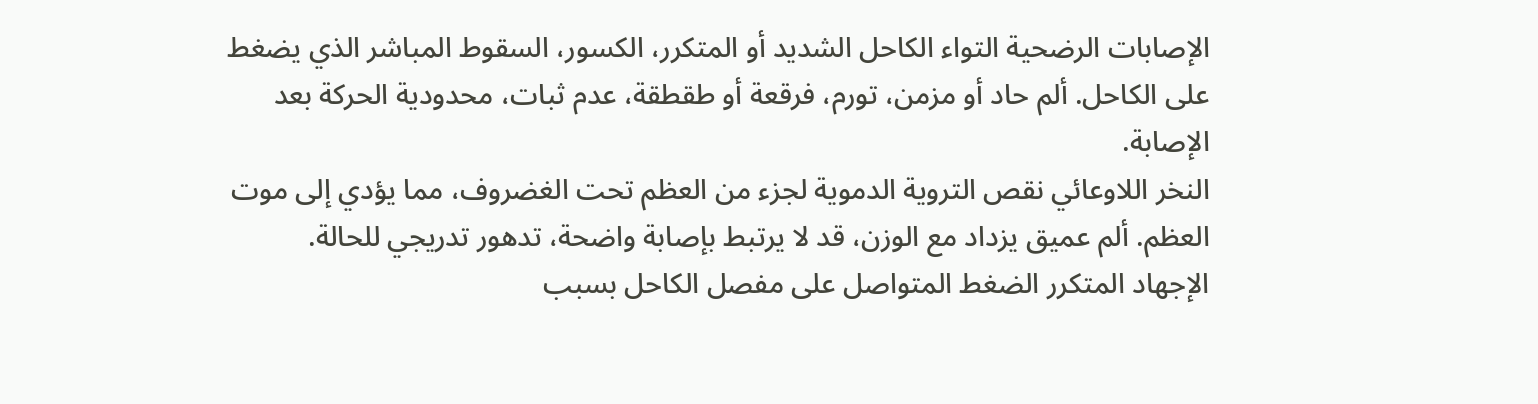الإصابات الرضحية التواء الكاحل الشديد أو المتكرر، الكسور، السقوط المباشر الذي يضغط على الكاحل. ألم حاد أو مزمن، تورم، فرقعة أو طقطقة، عدم ثبات، محدودية الحركة بعد الإصابة.
النخر اللاوعائي نقص التروية الدموية لجزء من العظم تحت الغضروف، مما يؤدي إلى موت العظم. ألم عميق يزداد مع الوزن، قد لا يرتبط بإصابة واضحة، تدهور تدريجي للحالة.
الإجهاد المتكرر الضغط المتواصل على مفصل الكاحل بسبب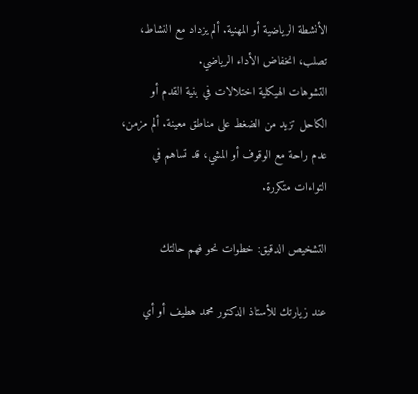الأنشطة الرياضية أو المهنية. ألم يزداد مع النشاط، تصلب، انخفاض الأداء الرياضي.
التشوهات الهيكلية اختلالات في بنية القدم أو الكاحل تزيد من الضغط على مناطق معينة. ألم مزمن، عدم راحة مع الوقوف أو المشي، قد تساهم في التواءات متكررة.

التشخيص الدقيق: خطوات نحو فهم حالتك

عند زيارتك للأستاذ الدكتور محمد هطيف أو أي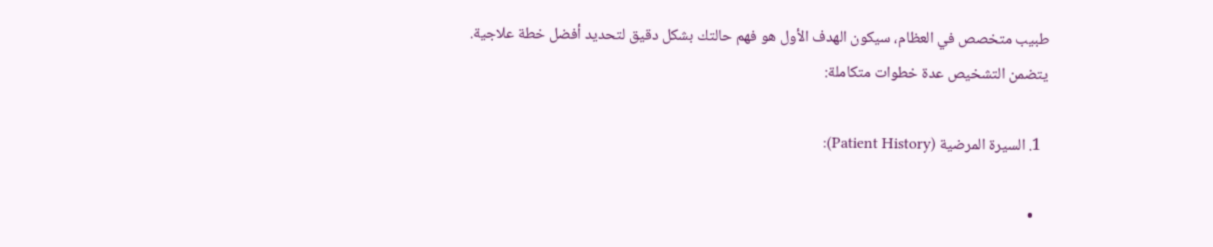طبيب متخصص في العظام، سيكون الهدف الأول هو فهم حالتك بشكل دقيق لتحديد أفضل خطة علاجية. يتضمن التشخيص عدة خطوات متكاملة:

  1. السيرة المرضية (Patient History):

    •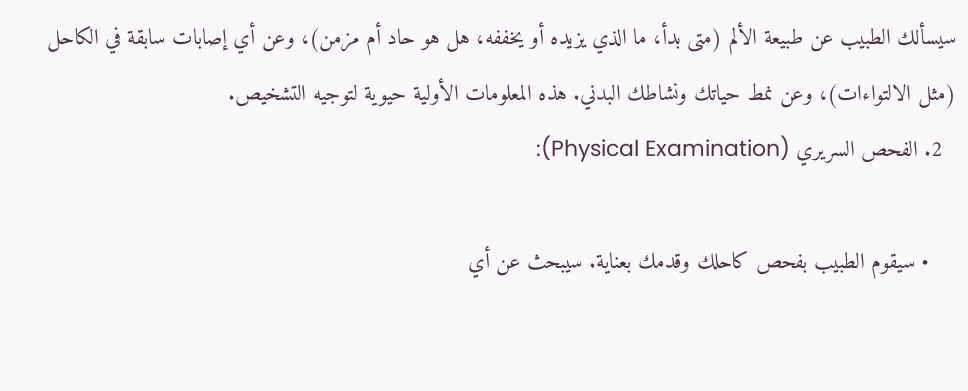سيسألك الطبيب عن طبيعة الألم (متى بدأ، ما الذي يزيده أو يخففه، هل هو حاد أم مزمن)، وعن أي إصابات سابقة في الكاحل (مثل الالتواءات)، وعن نمط حياتك ونشاطك البدني. هذه المعلومات الأولية حيوية لتوجيه التشخيص.
  2. الفحص السريري (Physical Examination):

    • سيقوم الطبيب بفحص كاحلك وقدمك بعناية. سيبحث عن أي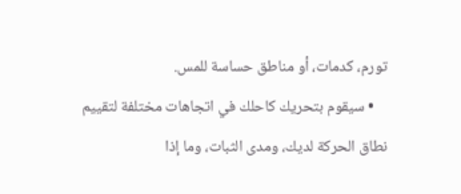تورم، كدمات، أو مناطق حساسة للمس.
    • سيقوم بتحريك كاحلك في اتجاهات مختلفة لتقييم نطاق الحركة لديك، ومدى الثبات، وما إذا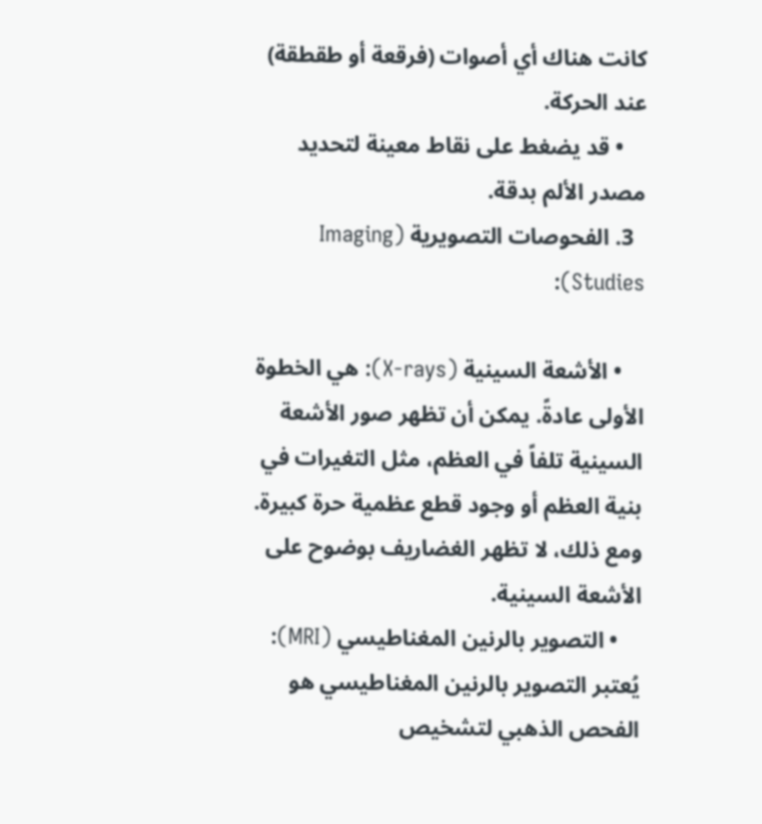كانت هناك أي أصوات (فرقعة أو طقطقة) عند الحركة.
    • قد يضغط على نقاط معينة لتحديد مصدر الألم بدقة.
  3. الفحوصات التصويرية (Imaging Studies):

    • الأشعة السينية (X-rays): هي الخطوة الأولى عادةً. يمكن أن تظهر صور الأشعة السينية تلفاً في العظم، مثل التغيرات في بنية العظم أو وجود قطع عظمية حرة كبيرة. ومع ذلك، لا تظهر الغضاريف بوضوح على الأشعة السينية.
    • التصوير بالرنين المغناطيسي (MRI): يُعتبر التصوير بالرنين المغناطيسي هو الفحص الذهبي لتشخيص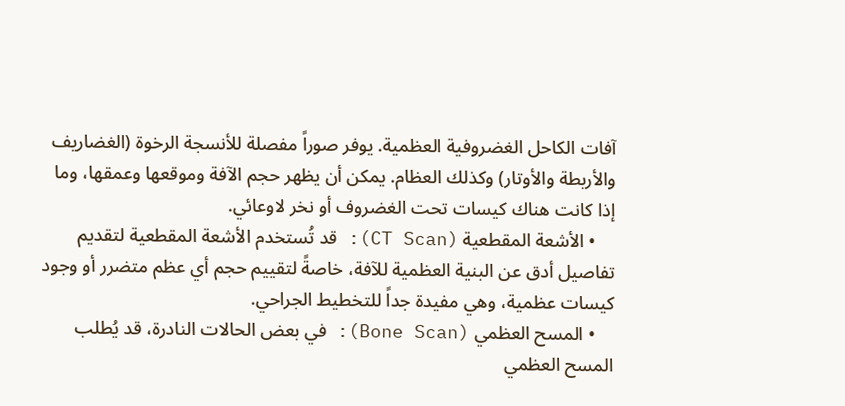آفات الكاحل الغضروفية العظمية. يوفر صوراً مفصلة للأنسجة الرخوة (الغضاريف والأربطة والأوتار) وكذلك العظام. يمكن أن يظهر حجم الآفة وموقعها وعمقها، وما إذا كانت هناك كيسات تحت الغضروف أو نخر لاوعائي.
    • الأشعة المقطعية (CT Scan): قد تُستخدم الأشعة المقطعية لتقديم تفاصيل أدق عن البنية العظمية للآفة، خاصةً لتقييم حجم أي عظم متضرر أو وجود كيسات عظمية، وهي مفيدة جداً للتخطيط الجراحي.
    • المسح العظمي (Bone Scan): في بعض الحالات النادرة، قد يُطلب المسح العظمي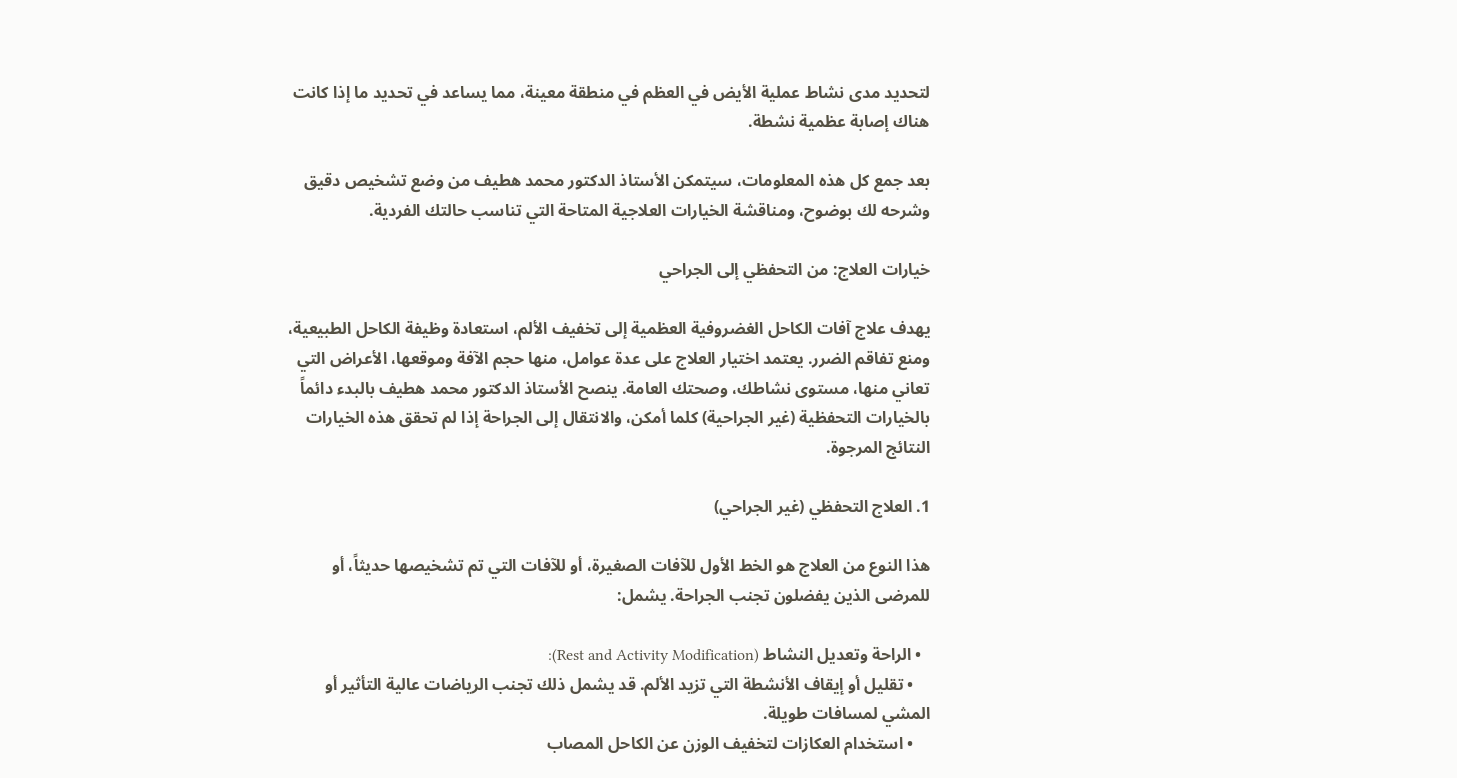لتحديد مدى نشاط عملية الأيض في العظم في منطقة معينة، مما يساعد في تحديد ما إذا كانت هناك إصابة عظمية نشطة.

بعد جمع كل هذه المعلومات، سيتمكن الأستاذ الدكتور محمد هطيف من وضع تشخيص دقيق وشرحه لك بوضوح، ومناقشة الخيارات العلاجية المتاحة التي تناسب حالتك الفردية.

خيارات العلاج: من التحفظي إلى الجراحي

يهدف علاج آفات الكاحل الغضروفية العظمية إلى تخفيف الألم، استعادة وظيفة الكاحل الطبيعية، ومنع تفاقم الضرر. يعتمد اختيار العلاج على عدة عوامل، منها حجم الآفة وموقعها، الأعراض التي تعاني منها، مستوى نشاطك، وصحتك العامة. ينصح الأستاذ الدكتور محمد هطيف بالبدء دائماً بالخيارات التحفظية (غير الجراحية) كلما أمكن، والانتقال إلى الجراحة إذا لم تحقق هذه الخيارات النتائج المرجوة.

1. العلاج التحفظي (غير الجراحي)

هذا النوع من العلاج هو الخط الأول للآفات الصغيرة، أو للآفات التي تم تشخيصها حديثاً، أو للمرضى الذين يفضلون تجنب الجراحة. يشمل:

  • الراحة وتعديل النشاط (Rest and Activity Modification):
    • تقليل أو إيقاف الأنشطة التي تزيد الألم. قد يشمل ذلك تجنب الرياضات عالية التأثير أو المشي لمسافات طويلة.
    • استخدام العكازات لتخفيف الوزن عن الكاحل المصاب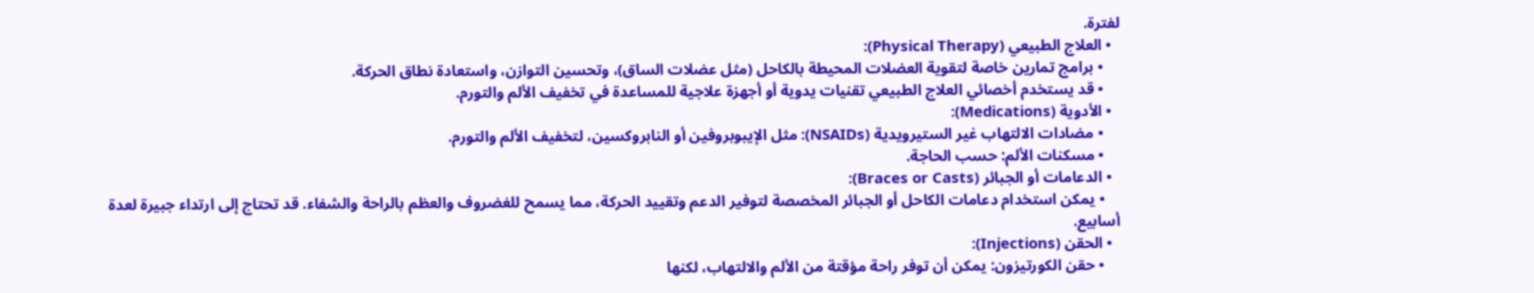لفترة.
  • العلاج الطبيعي (Physical Therapy):
    • برامج تمارين خاصة لتقوية العضلات المحيطة بالكاحل (مثل عضلات الساق)، وتحسين التوازن، واستعادة نطاق الحركة.
    • قد يستخدم أخصائي العلاج الطبيعي تقنيات يدوية أو أجهزة علاجية للمساعدة في تخفيف الألم والتورم.
  • الأدوية (Medications):
    • مضادات الالتهاب غير الستيرويدية (NSAIDs): مثل الإيبوبروفين أو النابروكسين، لتخفيف الألم والتورم.
    • مسكنات الألم: حسب الحاجة.
  • الدعامات أو الجبائر (Braces or Casts):
    • يمكن استخدام دعامات الكاحل أو الجبائر المخصصة لتوفير الدعم وتقييد الحركة، مما يسمح للغضروف والعظم بالراحة والشفاء. قد تحتاج إلى ارتداء جبيرة لعدة أسابيع.
  • الحقن (Injections):
    • حقن الكورتيزون: يمكن أن توفر راحة مؤقتة من الألم والالتهاب، لكنها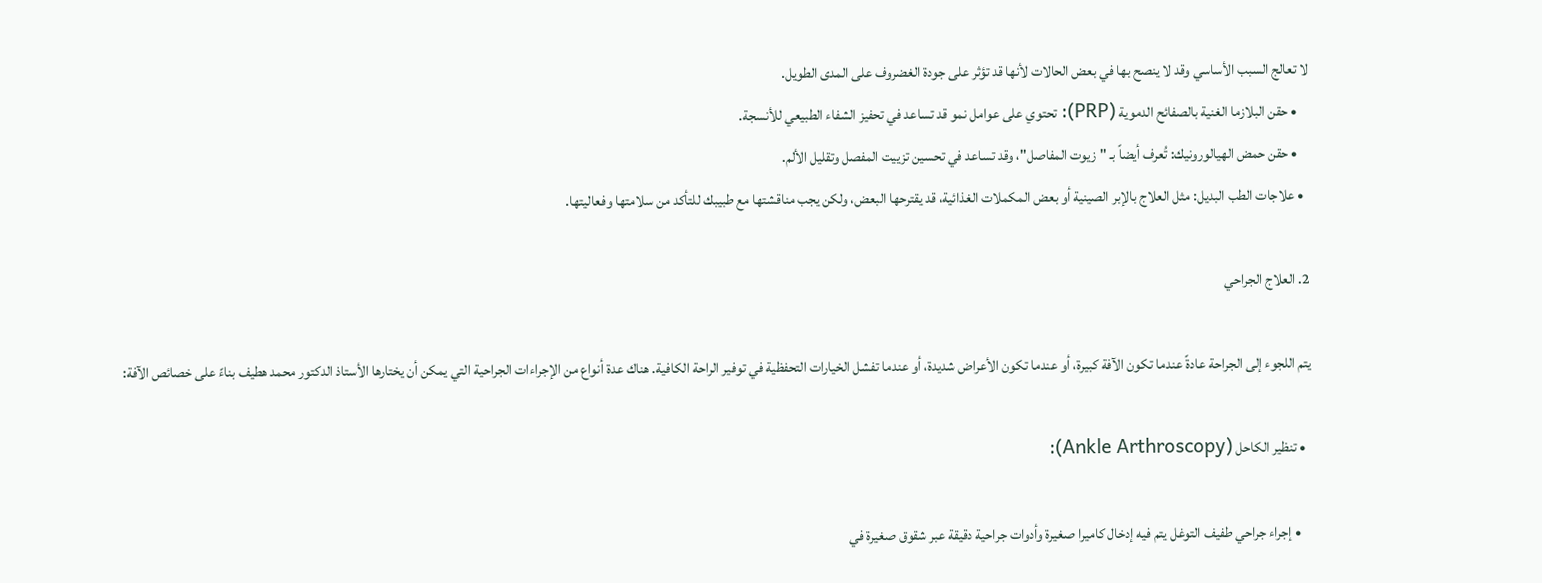لا تعالج السبب الأساسي وقد لا ينصح بها في بعض الحالات لأنها قد تؤثر على جودة الغضروف على المدى الطويل.
    • حقن البلازما الغنية بالصفائح الدموية (PRP): تحتوي على عوامل نمو قد تساعد في تحفيز الشفاء الطبيعي للأنسجة.
    • حقن حمض الهيالورونيك: تُعرف أيضاً بـ "زيوت المفاصل"، وقد تساعد في تحسين تزييت المفصل وتقليل الألم.
  • علاجات الطب البديل: مثل العلاج بالإبر الصينية أو بعض المكملات الغذائية، قد يقترحها البعض، ولكن يجب مناقشتها مع طبيبك للتأكد من سلامتها وفعاليتها.

2. العلاج الجراحي

يتم اللجوء إلى الجراحة عادةً عندما تكون الآفة كبيرة، أو عندما تكون الأعراض شديدة، أو عندما تفشل الخيارات التحفظية في توفير الراحة الكافية. هناك عدة أنواع من الإجراءات الجراحية التي يمكن أن يختارها الأستاذ الدكتور محمد هطيف بناءً على خصائص الآفة:

  • تنظير الكاحل (Ankle Arthroscopy):

    • إجراء جراحي طفيف التوغل يتم فيه إدخال كاميرا صغيرة وأدوات جراحية دقيقة عبر شقوق صغيرة في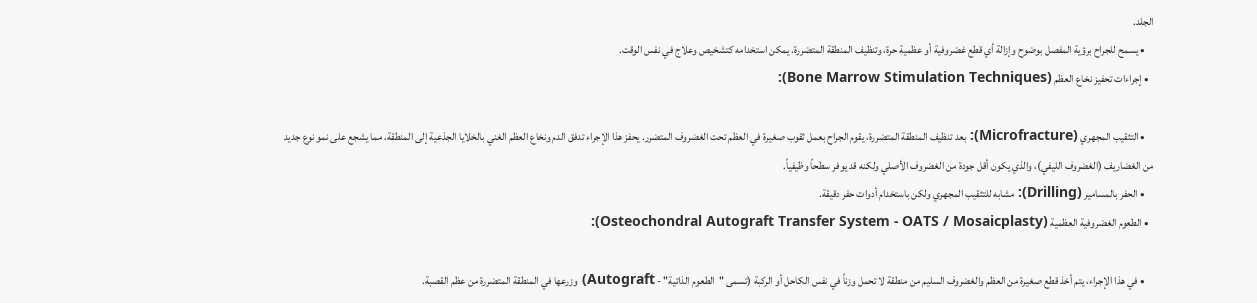الجلد.
    • يسمح للجراح برؤية المفصل بوضوح وإزالة أي قطع غضروفية أو عظمية حرة، وتنظيف المنطقة المتضررة. يمكن استخدامه كتشخيص وعلاج في نفس الوقت.
  • إجراءات تحفيز نخاع العظم (Bone Marrow Stimulation Techniques):

    • التثقيب المجهري (Microfracture): بعد تنظيف المنطقة المتضررة، يقوم الجراح بعمل ثقوب صغيرة في العظم تحت الغضروف المتضرر. يحفز هذا الإجراء تدفق الدم ونخاع العظم الغني بالخلايا الجذعية إلى المنطقة، مما يشجع على نمو نوع جديد من الغضاريف (الغضروف الليفي)، والذي يكون أقل جودة من الغضروف الأصلي ولكنه قد يوفر سطحاً وظيفياً.
    • الحفر بالمسامير (Drilling): مشابه للتثقيب المجهري ولكن باستخدام أدوات حفر دقيقة.
  • الطعوم الغضروفية العظمية (Osteochondral Autograft Transfer System - OATS / Mosaicplasty):

    • في هذا الإجراء، يتم أخذ قطع صغيرة من العظم والغضروف السليم من منطقة لا تحمل وزناً في نفس الكاحل أو الركبة (تسمى "الطعوم الذاتية" - Autograft) وزرعها في المنطقة المتضررة من عظم القصبة.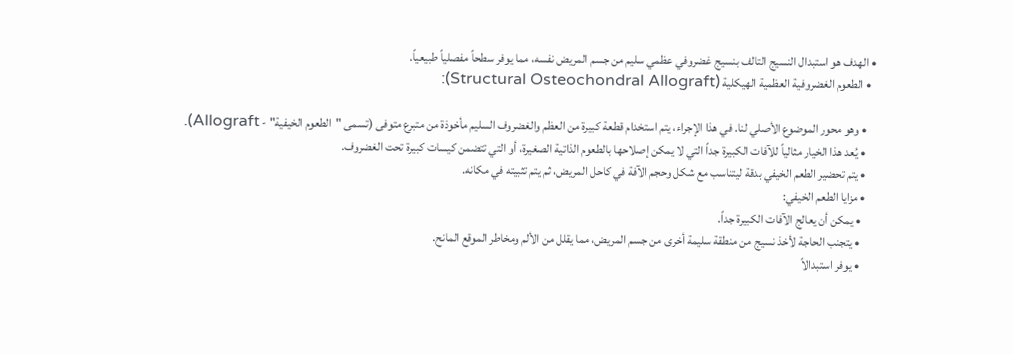• الهدف هو استبدال النسيج التالف بنسيج غضروفي عظمي سليم من جسم المريض نفسه، مما يوفر سطحاً مفصلياً طبيعياً.
  • الطعوم الغضروفية العظمية الهيكلية (Structural Osteochondral Allograft):

    • وهو محور الموضوع الأصلي لنا. في هذا الإجراء، يتم استخدام قطعة كبيرة من العظم والغضروف السليم مأخوذة من متبرع متوفى (تسمى "الطعوم الخيفية" - Allograft).
    • يُعد هذا الخيار مثالياً للآفات الكبيرة جداً التي لا يمكن إصلاحها بالطعوم الذاتية الصغيرة، أو التي تتضمن كيسات كبيرة تحت الغضروف.
    • يتم تحضير الطعم الخيفي بدقة ليتناسب مع شكل وحجم الآفة في كاحل المريض، ثم يتم تثبيته في مكانه.
    • مزايا الطعم الخيفي:
      • يمكن أن يعالج الآفات الكبيرة جداً.
      • يتجنب الحاجة لأخذ نسيج من منطقة سليمة أخرى من جسم المريض، مما يقلل من الألم ومخاطر الموقع المانح.
      • يوفر استبدالاً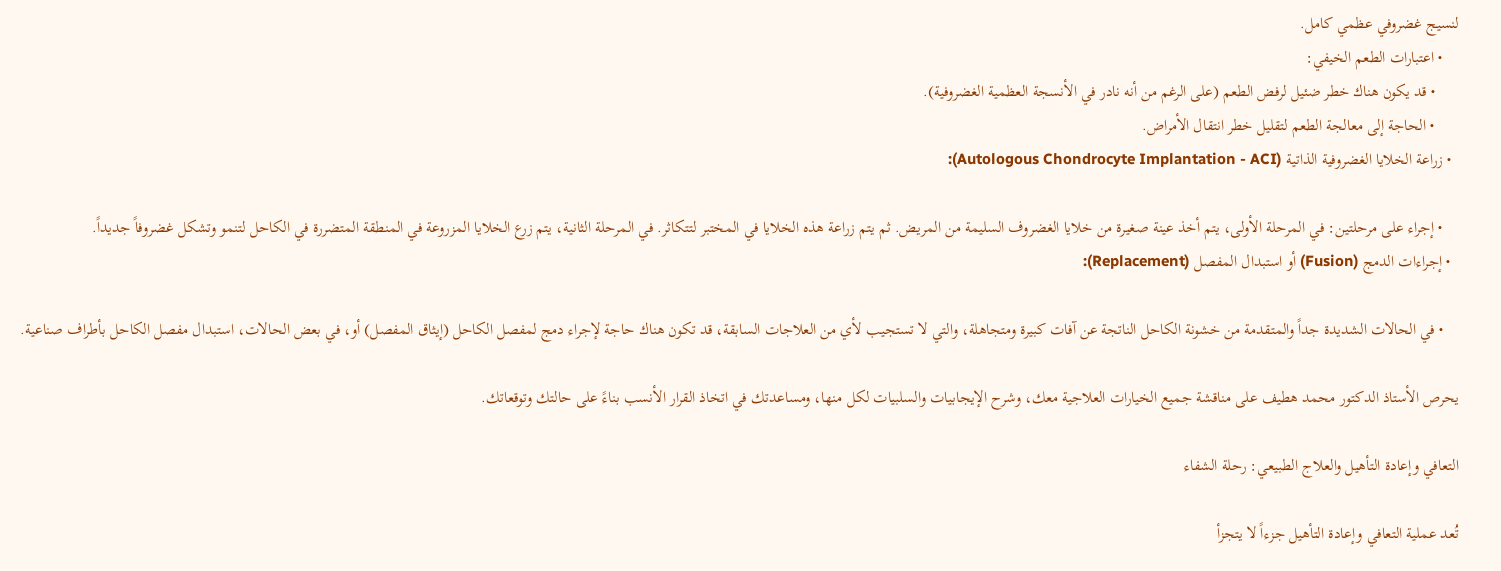لنسيج غضروفي عظمي كامل.
    • اعتبارات الطعم الخيفي:
      • قد يكون هناك خطر ضئيل لرفض الطعم (على الرغم من أنه نادر في الأنسجة العظمية الغضروفية).
      • الحاجة إلى معالجة الطعم لتقليل خطر انتقال الأمراض.
  • زراعة الخلايا الغضروفية الذاتية (Autologous Chondrocyte Implantation - ACI):

    • إجراء على مرحلتين: في المرحلة الأولى، يتم أخذ عينة صغيرة من خلايا الغضروف السليمة من المريض. ثم يتم زراعة هذه الخلايا في المختبر لتتكاثر. في المرحلة الثانية، يتم زرع الخلايا المزروعة في المنطقة المتضررة في الكاحل لتنمو وتشكل غضروفاً جديداً.
  • إجراءات الدمج (Fusion) أو استبدال المفصل (Replacement):

    • في الحالات الشديدة جداً والمتقدمة من خشونة الكاحل الناتجة عن آفات كبيرة ومتجاهلة، والتي لا تستجيب لأي من العلاجات السابقة، قد تكون هناك حاجة لإجراء دمج لمفصل الكاحل (إيثاق المفصل) أو، في بعض الحالات، استبدال مفصل الكاحل بأطراف صناعية.

يحرص الأستاذ الدكتور محمد هطيف على مناقشة جميع الخيارات العلاجية معك، وشرح الإيجابيات والسلبيات لكل منها، ومساعدتك في اتخاذ القرار الأنسب بناءً على حالتك وتوقعاتك.

التعافي وإعادة التأهيل والعلاج الطبيعي: رحلة الشفاء

تُعد عملية التعافي وإعادة التأهيل جزءاً لا يتجزأ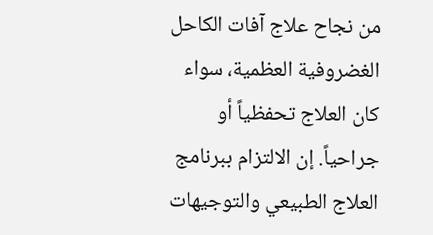من نجاح علاج آفات الكاحل الغضروفية العظمية، سواء كان العلاج تحفظياً أو جراحياً. إن الالتزام ببرنامج العلاج الطبيعي والتوجيهات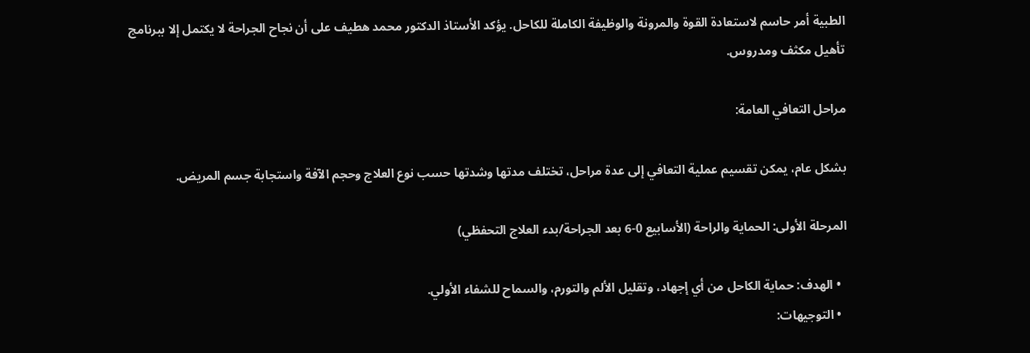الطبية أمر حاسم لاستعادة القوة والمرونة والوظيفة الكاملة للكاحل. يؤكد الأستاذ الدكتور محمد هطيف على أن نجاح الجراحة لا يكتمل إلا ببرنامج تأهيل مكثف ومدروس.

مراحل التعافي العامة:

بشكل عام، يمكن تقسيم عملية التعافي إلى عدة مراحل، تختلف مدتها وشدتها حسب نوع العلاج وحجم الآفة واستجابة جسم المريض.

المرحلة الأولى: الحماية والراحة (الأسابيع 0-6 بعد الجراحة/بدء العلاج التحفظي)

  • الهدف: حماية الكاحل من أي إجهاد، وتقليل الألم والتورم، والسماح للشفاء الأولي.
  • التوجيهات: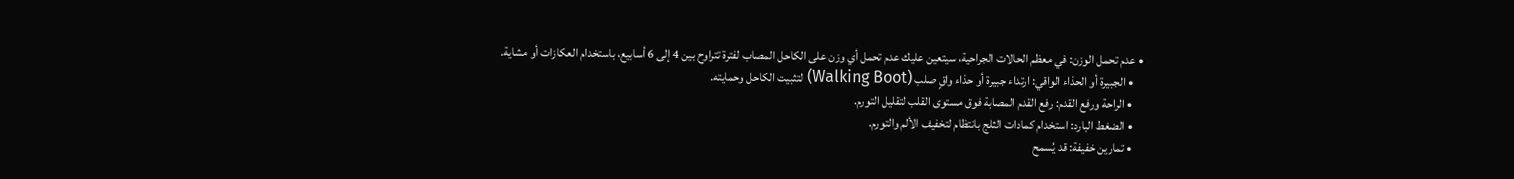• عدم تحمل الوزن: في معظم الحالات الجراحية، سيتعين عليك عدم تحمل أي وزن على الكاحل المصاب لفترة تتراوح بين 4 إلى 6 أسابيع، باستخدام العكازات أو مشاية.
    • الجبيرة أو الحذاء الواقي: ارتداء جبيرة أو حذاء واقٍ صلب (Walking Boot) لتثبيت الكاحل وحمايته.
    • الراحة ورفع القدم: رفع القدم المصابة فوق مستوى القلب لتقليل التورم.
    • الضغط البارد: استخدام كمادات الثلج بانتظام لتخفيف الألم والتورم.
    • تمارين خفيفة: قد يُسمح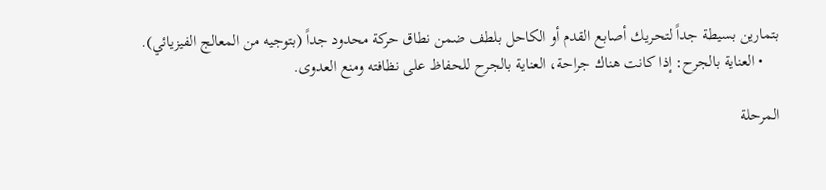بتمارين بسيطة جداً لتحريك أصابع القدم أو الكاحل بلطف ضمن نطاق حركة محدود جداً (بتوجيه من المعالج الفيزيائي).
    • العناية بالجرح: إذا كانت هناك جراحة، العناية بالجرح للحفاظ على نظافته ومنع العدوى.

المرحلة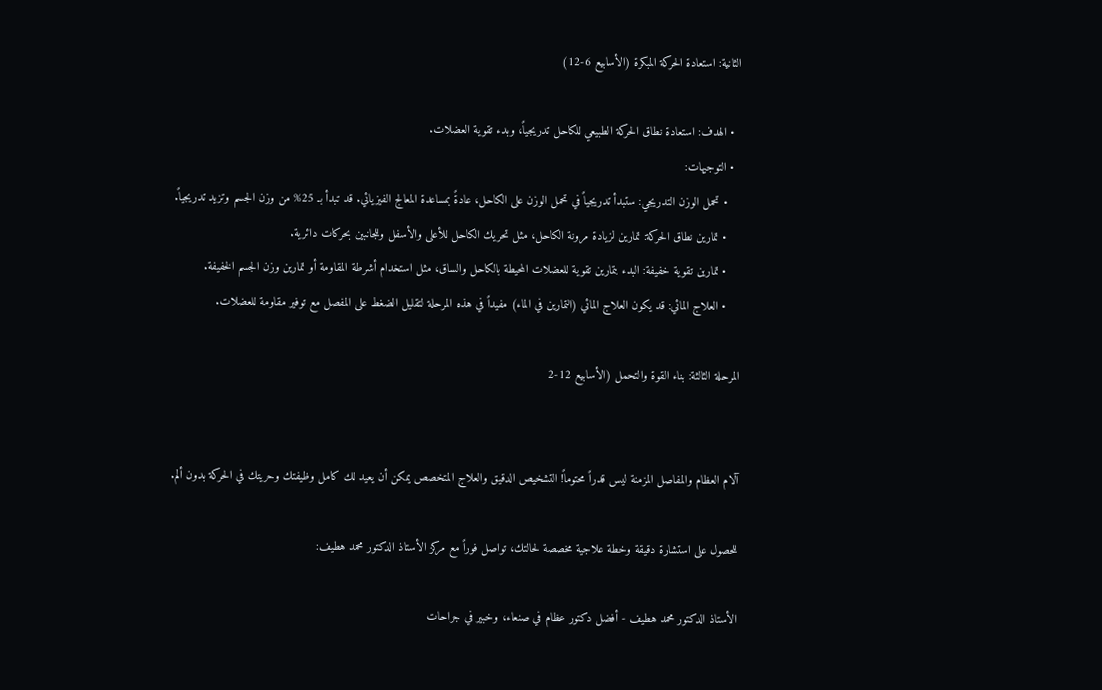الثانية: استعادة الحركة المبكرة (الأسابيع 6-12)

  • الهدف: استعادة نطاق الحركة الطبيعي للكاحل تدريجياً، وبدء تقوية العضلات.
  • التوجيهات:
    • تحمل الوزن التدريجي: ستبدأ تدريجياً في تحمل الوزن على الكاحل، عادةً بمساعدة المعالج الفيزيائي. قد تبدأ بـ 25% من وزن الجسم وتزيد تدريجياً.
    • تمارين نطاق الحركة: تمارين لزيادة مرونة الكاحل، مثل تحريك الكاحل للأعلى والأسفل وللجانبين بحركات دائرية.
    • تمارين تقوية خفيفة: البدء بتمارين تقوية للعضلات المحيطة بالكاحل والساق، مثل استخدام أشرطة المقاومة أو تمارين وزن الجسم الخفيفة.
    • العلاج المائي: قد يكون العلاج المائي (التمارين في الماء) مفيداً في هذه المرحلة لتقليل الضغط على المفصل مع توفير مقاومة للعضلات.

المرحلة الثالثة: بناء القوة والتحمل (الأسابيع 12-2


آلام العظام والمفاصل المزمنة ليس قدراً محتوماً! التشخيص الدقيق والعلاج المتخصص يمكن أن يعيد لك كامل وظيفتك وحريتك في الحركة بدون ألم.

للحصول على استشارة دقيقة وخطة علاجية مخصصة لحالتك، تواصل فوراً مع مركز الأستاذ الدكتور محمد هطيف:

الأستاذ الدكتور محمد هطيف - أفضل دكتور عظام في صنعاء، وخبير في جراحات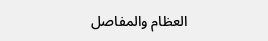العظام والمفاصل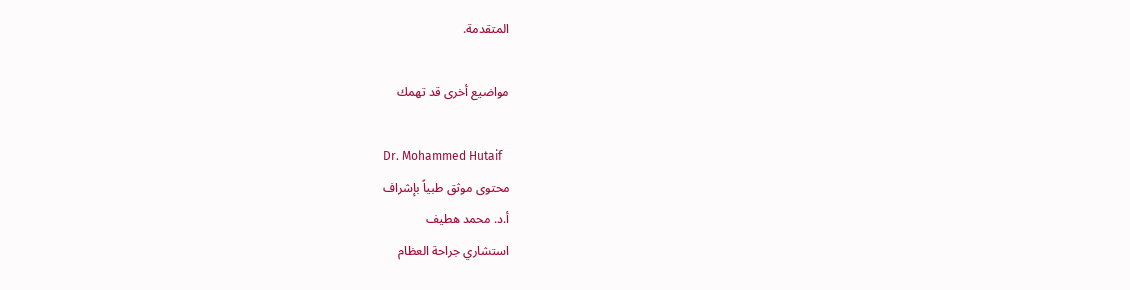المتقدمة.

مواضيع أخرى قد تهمك

Dr. Mohammed Hutaif
محتوى موثق طبياً بإشراف
أ.د. محمد هطيف
استشاري جراحة العظام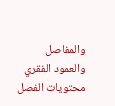والمفاصل والعمود الفقري
محتويات الفصل